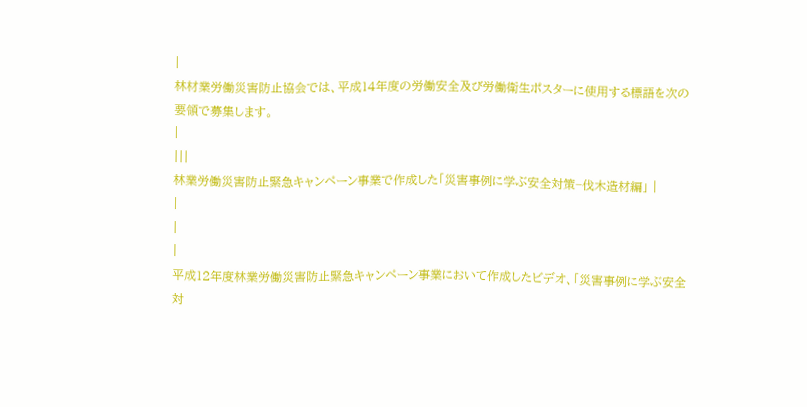|
林材業労働災害防止協会では、平成14年度の労働安全及び労働衛生ポスターに使用する標語を次の要領で募集します。
|
|||
林業労働災害防止緊急キャンペーン事業で作成した「災害事例に学ぶ安全対策−伐木造材編」 |
|
|
|
平成12年度林業労働災害防止緊急キャンペーン事業において作成したビデオ、「災害事例に学ぶ安全対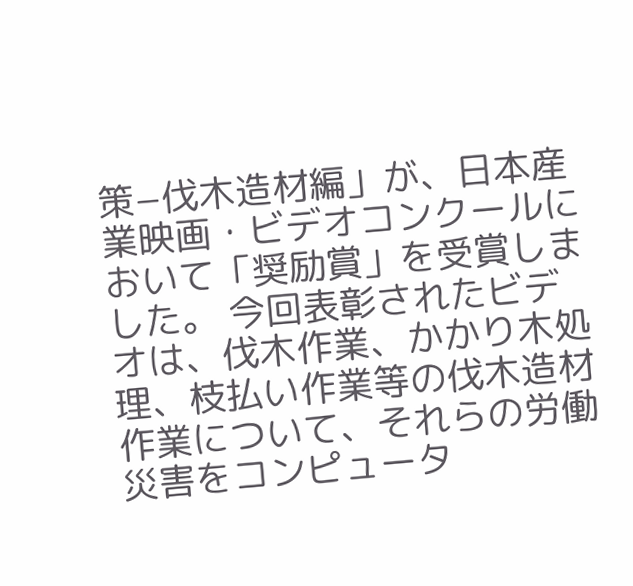策−伐木造材編」が、日本産業映画・ビデオコンクールにおいて「奨励賞」を受賞しました。 今回表彰されたビデオは、伐木作業、かかり木処理、枝払い作業等の伐木造材作業について、それらの労働災害をコンピュータ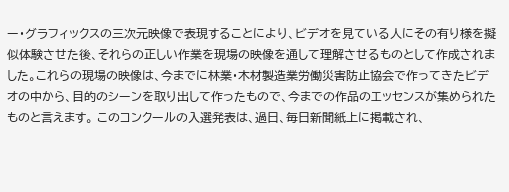ー・グラフィックスの三次元映像で表現することにより、ビデオを見ている人にその有り様を擬似体験させた後、それらの正しい作業を現場の映像を通して理解させるものとして作成されました。これらの現場の映像は、今までに林業・木材製造業労働災害防止協会で作ってきたビデオの中から、目的のシーンを取り出して作ったもので、今までの作品のエッセンスが集められたものと言えます。 このコンクールの入選発表は、過日、毎日新聞紙上に掲載され、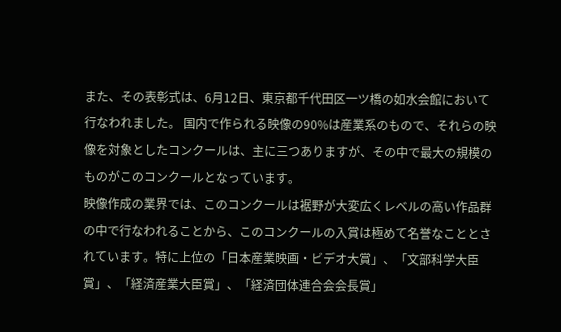また、その表彰式は、6月12日、東京都千代田区一ツ橋の如水会館において行なわれました。 国内で作られる映像の90%は産業系のもので、それらの映像を対象としたコンクールは、主に三つありますが、その中で最大の規模のものがこのコンクールとなっています。
映像作成の業界では、このコンクールは裾野が大変広くレベルの高い作品群の中で行なわれることから、このコンクールの入賞は極めて名誉なこととされています。特に上位の「日本産業映画・ビデオ大賞」、「文部科学大臣賞」、「経済産業大臣賞」、「経済団体連合会会長賞」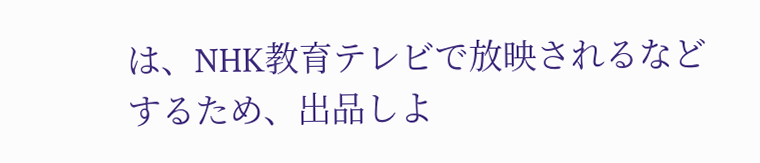は、NHK教育テレビで放映されるなどするため、出品しよ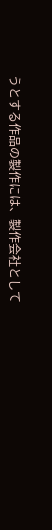うとする作品の製作には、製作会社として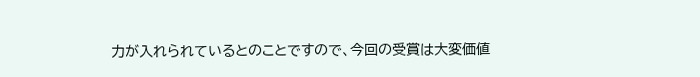力が入れられているとのことですので、今回の受賞は大変価値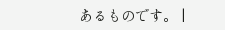あるものです。 |